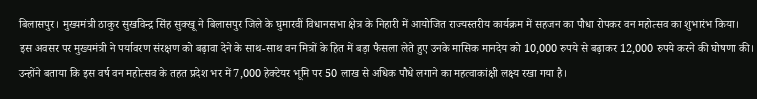बिलासपुर। मुख्यमंत्री ठाकुर सुखविन्द्र सिंह सुक्खू ने बिलासपुर जिले के घुमारवीं विधानसभा क्षेत्र के निहारी में आयोजित राज्यस्तरीय कार्यक्रम में सहजन का पौधा रोपकर वन महोत्सव का शुभारंभ किया।
इस अवसर पर मुख्यमंत्री ने पर्यावरण संरक्षण को बढ़ावा देने के साथ-साथ वन मित्रों के हित में बड़ा फैसला लेते हुए उनके मासिक मानदेय को 10,000 रुपये से बढ़ाकर 12,000 रुपये करने की घोषणा की। उन्होंने बताया कि इस वर्ष वन महोत्सव के तहत प्रदेश भर में 7,000 हेक्टेयर भूमि पर 50 लाख से अधिक पौधे लगाने का महत्वाकांक्षी लक्ष्य रखा गया है।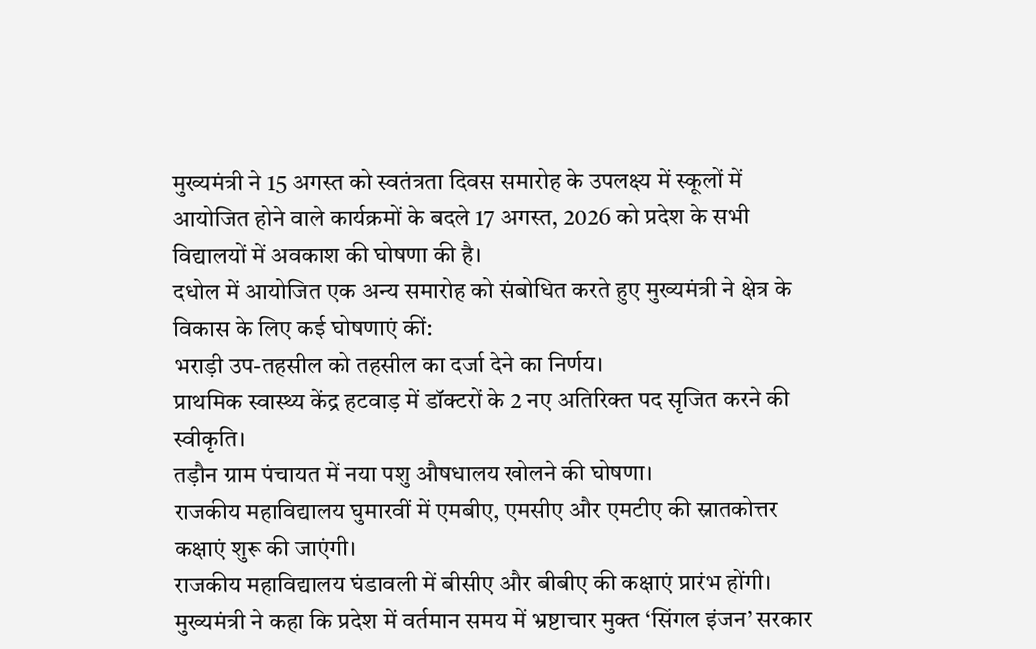मुख्यमंत्री ने 15 अगस्त को स्वतंत्रता दिवस समारोह के उपलक्ष्य में स्कूलों में आयोजित होने वाले कार्यक्रमों के बदले 17 अगस्त, 2026 को प्रदेश के सभी विद्यालयों में अवकाश की घोषणा की है।
दधोल में आयोजित एक अन्य समारोह को संबोधित करते हुए मुख्यमंत्री ने क्षेत्र के विकास के लिए कई घोषणाएं कीं:
भराड़ी उप-तहसील को तहसील का दर्जा देने का निर्णय।
प्राथमिक स्वास्थ्य केंद्र हटवाड़ में डॉक्टरों के 2 नए अतिरिक्त पद सृजित करने की स्वीकृति।
तड़ौन ग्राम पंचायत में नया पशु औषधालय खोलने की घोषणा।
राजकीय महाविद्यालय घुमारवीं में एमबीए, एमसीए और एमटीए की स्नातकोत्तर कक्षाएं शुरू की जाएंगी।
राजकीय महाविद्यालय घंडावली में बीसीए और बीबीए की कक्षाएं प्रारंभ होंगी।
मुख्यमंत्री ने कहा कि प्रदेश में वर्तमान समय में भ्रष्टाचार मुक्त ‘सिंगल इंजन’ सरकार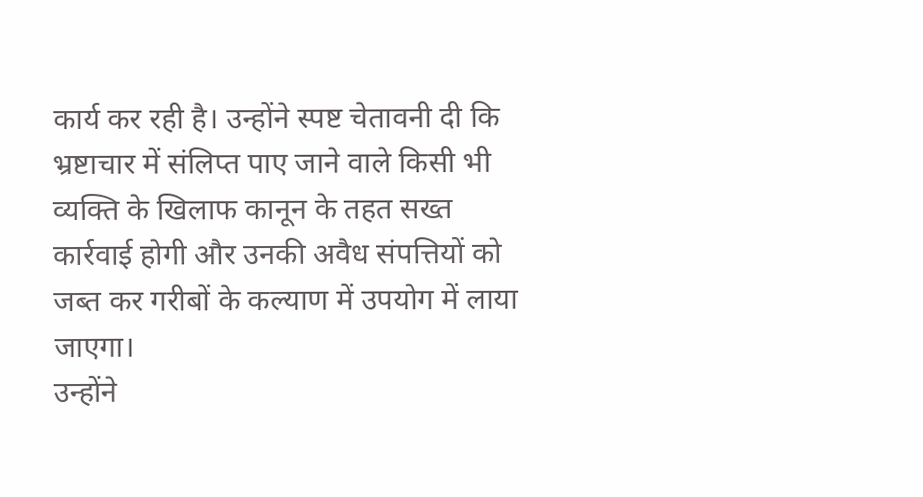कार्य कर रही है। उन्होंने स्पष्ट चेतावनी दी कि भ्रष्टाचार में संलिप्त पाए जाने वाले किसी भी व्यक्ति के खिलाफ कानून के तहत सख्त कार्रवाई होगी और उनकी अवैध संपत्तियों को जब्त कर गरीबों के कल्याण में उपयोग में लाया जाएगा।
उन्होंने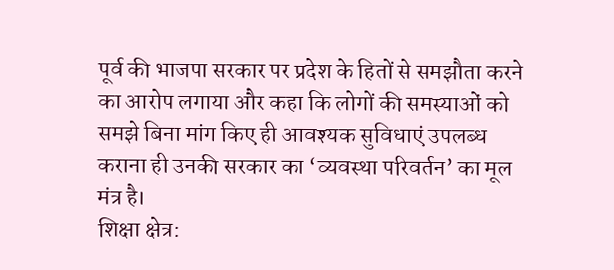पूर्व की भाजपा सरकार पर प्रदेश के हितों से समझौता करने का आरोप लगाया और कहा कि लोगों की समस्याओं को समझे बिना मांग किए ही आवश्यक सुविधाएं उपलब्ध कराना ही उनकी सरकार का ‘व्यवस्था परिवर्तन’ का मूल मंत्र है।
शिक्षा क्षेत्र: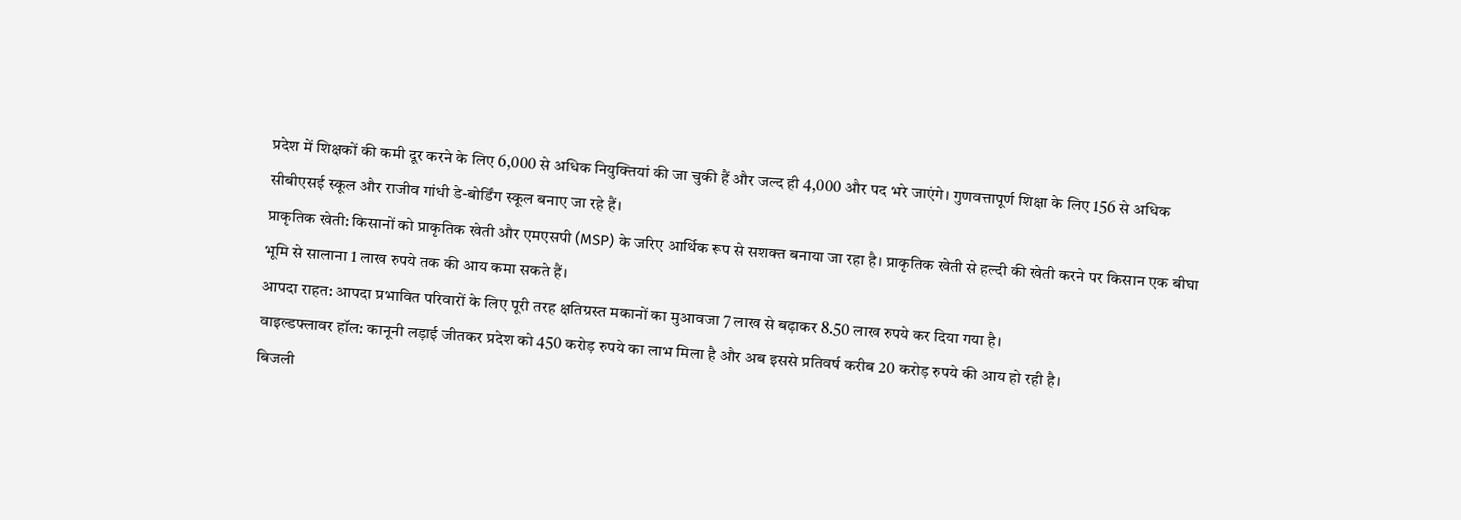प्रदेश में शिक्षकों की कमी दूर करने के लिए 6,000 से अधिक नियुक्तियां की जा चुकी हैं और जल्द ही 4,000 और पद भरे जाएंगे। गुणवत्तापूर्ण शिक्षा के लिए 156 से अधिक सीबीएसई स्कूल और राजीव गांधी डे-बोर्डिंग स्कूल बनाए जा रहे हैं।
प्राकृतिक खेती: किसानों को प्राकृतिक खेती और एमएसपी (MSP) के जरिए आर्थिक रूप से सशक्त बनाया जा रहा है। प्राकृतिक खेती से हल्दी की खेती करने पर किसान एक बीघा भूमि से सालाना 1 लाख रुपये तक की आय कमा सकते हैं।
आपदा राहत: आपदा प्रभावित परिवारों के लिए पूरी तरह क्षतिग्रस्त मकानों का मुआवजा 7 लाख से बढ़ाकर 8.50 लाख रुपये कर दिया गया है।
वाइल्डफ्लावर हॉल: कानूनी लड़ाई जीतकर प्रदेश को 450 करोड़ रुपये का लाभ मिला है और अब इससे प्रतिवर्ष करीब 20 करोड़ रुपये की आय हो रही है।
बिजली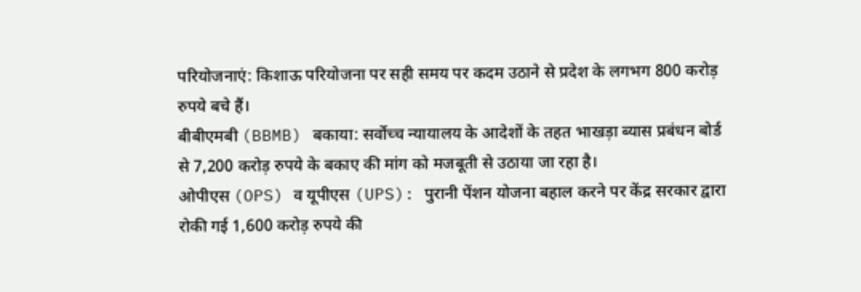परियोजनाएं: किशाऊ परियोजना पर सही समय पर कदम उठाने से प्रदेश के लगभग 800 करोड़ रुपये बचे हैं।
बीबीएमबी (BBMB) बकाया: सर्वोच्च न्यायालय के आदेशों के तहत भाखड़ा ब्यास प्रबंधन बोर्ड से 7,200 करोड़ रुपये के बकाए की मांग को मजबूती से उठाया जा रहा है।
ओपीएस (OPS) व यूपीएस (UPS): पुरानी पेंशन योजना बहाल करने पर केंद्र सरकार द्वारा रोकी गई 1,600 करोड़ रुपये की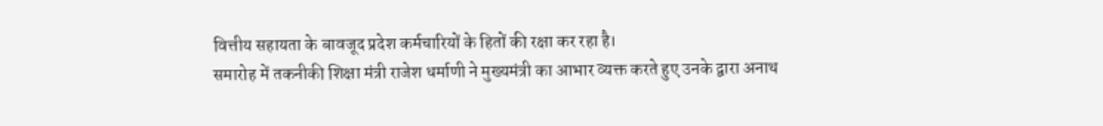वित्तीय सहायता के बावजूद प्रदेश कर्मचारियों के हितों की रक्षा कर रहा है।
समारोह में तकनीकी शिक्षा मंत्री राजेश धर्माणी ने मुख्यमंत्री का आभार व्यक्त करते हुए उनके द्वारा अनाथ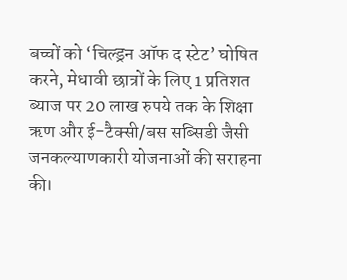बच्चों को ‘चिल्ड्रन ऑफ द स्टेट’ घोषित करने, मेधावी छात्रों के लिए 1 प्रतिशत ब्याज पर 20 लाख रुपये तक के शिक्षा ऋण और ई-टैक्सी/बस सब्सिडी जैसी जनकल्याणकारी योजनाओं की सराहना की।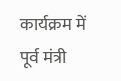कार्यक्रम में पूर्व मंत्री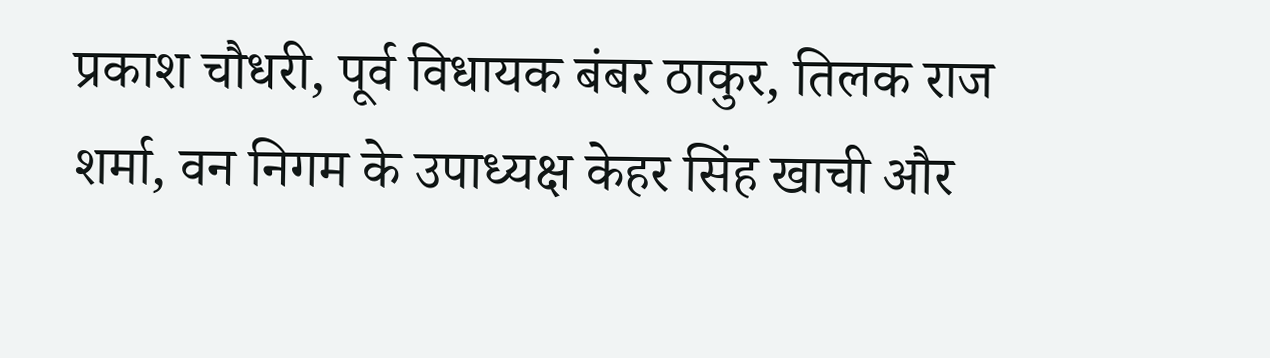प्रकाश चौधरी, पूर्व विधायक बंबर ठाकुर, तिलक राज शर्मा, वन निगम के उपाध्यक्ष केहर सिंह खाची और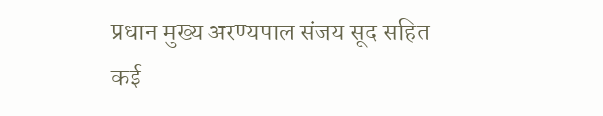प्रधान मुख्य अरण्यपाल संजय सूद सहित कई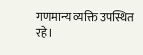गणमान्य व्यक्ति उपस्थित रहे।